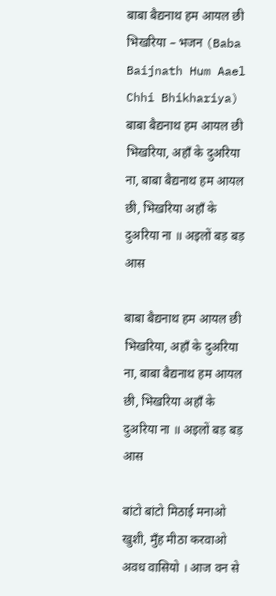बाबा बैद्यनाथ हम आयल छी भिखरिया – भजन (Baba Baijnath Hum Aael Chhi Bhikhariya)
बाबा बैद्यनाथ हम आयल छी भिखरिया, अहाँ के दुअरिया ना, बाबा बैद्यनाथ हम आयल छी, भिखरिया अहाँ के दुअरिया ना ॥ अइलों बड़ बड़ आस

बाबा बैद्यनाथ हम आयल छी भिखरिया, अहाँ के दुअरिया ना, बाबा बैद्यनाथ हम आयल छी, भिखरिया अहाँ के दुअरिया ना ॥ अइलों बड़ बड़ आस

बांटो बांटो मिठाई मनाओ खुशी, मुँह मीठा करवाओ अवध वासियो । आज वन से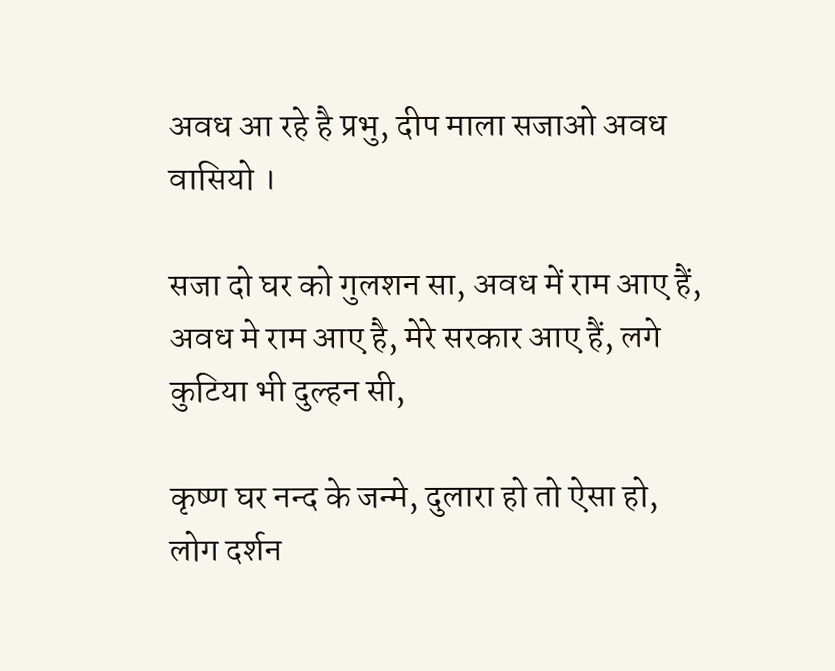अवध आ रहे है प्रभु, दीप माला सजाओ अवध वासियो ।

सजा दो घर को गुलशन सा, अवध में राम आए हैं, अवध मे राम आए है, मेरे सरकार आए हैं, लगे कुटिया भी दुल्हन सी,

कृष्ण घर नन्द के जन्मे, दुलारा हो तो ऐसा हो, लोग दर्शन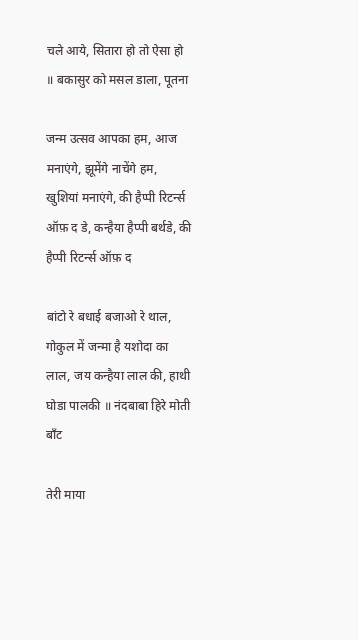चले आये, सितारा हो तो ऐसा हो ॥ बकासुर को मसल डाला, पूतना

जन्म उत्सव आपका हम, आज मनाएंगे, झूमेंगे नाचेंगे हम, खुशियां मनाएंगे, की हैप्पी रिटर्न्स ऑफ़ द डे, कन्हैया हैप्पी बर्थडे, की हैप्पी रिटर्न्स ऑफ़ द

बांटो रे बधाई बजाओ रे थाल, गोकुल में जन्मा है यशोदा का लाल, जय कन्हैया लाल की, हाथी घोडा पालकी ॥ नंदबाबा हिरे मोती बाँट

तेरी माया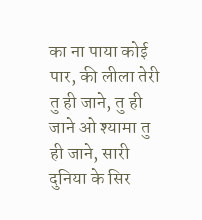का ना पाया कोई पार, की लीला तेरी तु ही जाने, तु ही जाने ओ श्यामा तु ही जाने, सारी दुनिया के सिर